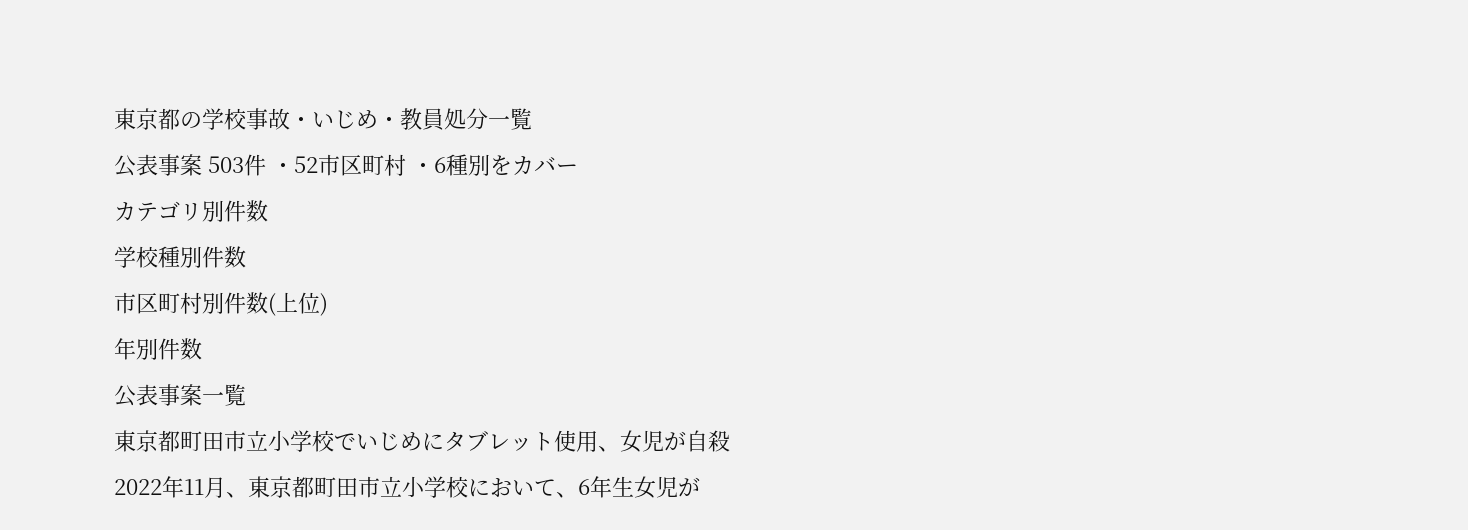東京都の学校事故・いじめ・教員処分一覧
公表事案 503件 ・52市区町村 ・6種別をカバー
カテゴリ別件数
学校種別件数
市区町村別件数(上位)
年別件数
公表事案一覧
東京都町田市立小学校でいじめにタブレット使用、女児が自殺
2022年11月、東京都町田市立小学校において、6年生女児が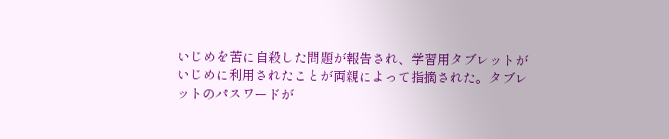いじめを苦に自殺した問題が報告され、学習用タブレットがいじめに利用されたことが両親によって指摘された。タブレットのパスワードが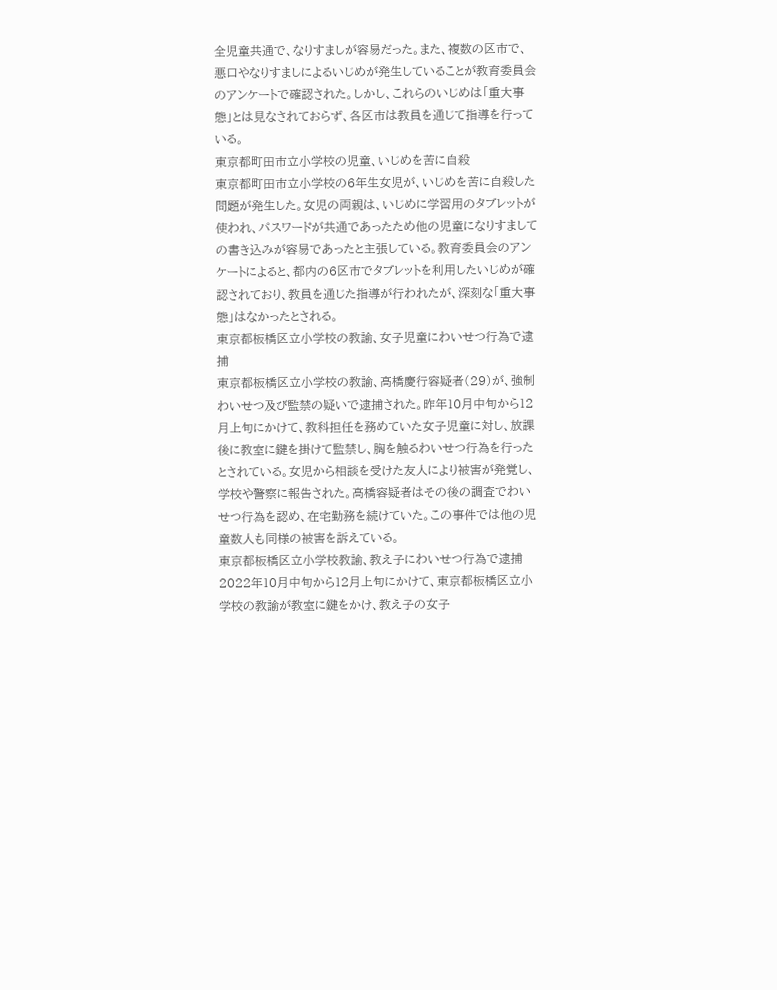全児童共通で、なりすましが容易だった。また、複数の区市で、悪口やなりすましによるいじめが発生していることが教育委員会のアンケートで確認された。しかし、これらのいじめは「重大事態」とは見なされておらず、各区市は教員を通じて指導を行っている。
東京都町田市立小学校の児童、いじめを苦に自殺
東京都町田市立小学校の6年生女児が、いじめを苦に自殺した問題が発生した。女児の両親は、いじめに学習用のタブレットが使われ、パスワードが共通であったため他の児童になりすましての書き込みが容易であったと主張している。教育委員会のアンケートによると、都内の6区市でタブレットを利用したいじめが確認されており、教員を通じた指導が行われたが、深刻な「重大事態」はなかったとされる。
東京都板橋区立小学校の教諭、女子児童にわいせつ行為で逮捕
東京都板橋区立小学校の教諭、高橋慶行容疑者(29)が、強制わいせつ及び監禁の疑いで逮捕された。昨年10月中旬から12月上旬にかけて、教科担任を務めていた女子児童に対し、放課後に教室に鍵を掛けて監禁し、胸を触るわいせつ行為を行ったとされている。女児から相談を受けた友人により被害が発覚し、学校や警察に報告された。高橋容疑者はその後の調査でわいせつ行為を認め、在宅勤務を続けていた。この事件では他の児童数人も同様の被害を訴えている。
東京都板橋区立小学校教諭、教え子にわいせつ行為で逮捕
2022年10月中旬から12月上旬にかけて、東京都板橋区立小学校の教諭が教室に鍵をかけ、教え子の女子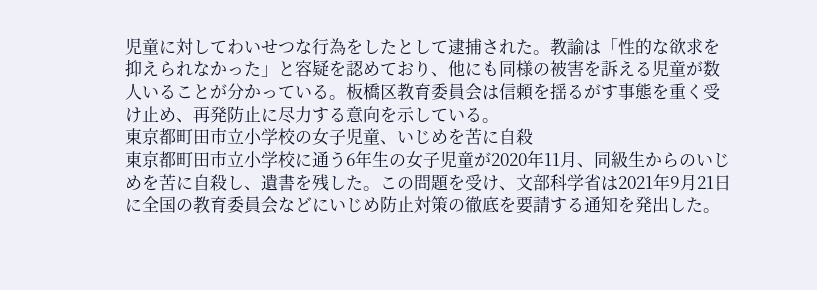児童に対してわいせつな行為をしたとして逮捕された。教諭は「性的な欲求を抑えられなかった」と容疑を認めており、他にも同様の被害を訴える児童が数人いることが分かっている。板橋区教育委員会は信頼を揺るがす事態を重く受け止め、再発防止に尽力する意向を示している。
東京都町田市立小学校の女子児童、いじめを苦に自殺
東京都町田市立小学校に通う6年生の女子児童が2020年11月、同級生からのいじめを苦に自殺し、遺書を残した。この問題を受け、文部科学省は2021年9月21日に全国の教育委員会などにいじめ防止対策の徹底を要請する通知を発出した。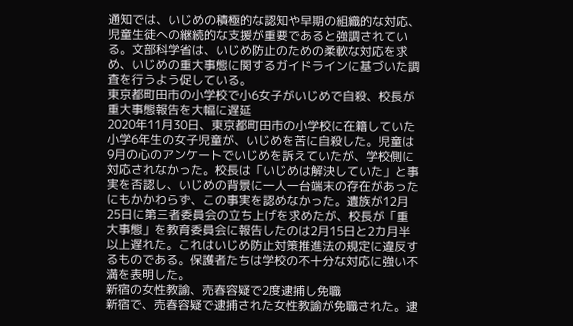通知では、いじめの積極的な認知や早期の組織的な対応、児童生徒への継続的な支援が重要であると強調されている。文部科学省は、いじめ防止のための柔軟な対応を求め、いじめの重大事態に関するガイドラインに基づいた調査を行うよう促している。
東京都町田市の小学校で小6女子がいじめで自殺、校長が重大事態報告を大幅に遅延
2020年11月30日、東京都町田市の小学校に在籍していた小学6年生の女子児童が、いじめを苦に自殺した。児童は9月の心のアンケートでいじめを訴えていたが、学校側に対応されなかった。校長は「いじめは解決していた」と事実を否認し、いじめの背景に一人一台端末の存在があったにもかかわらず、この事実を認めなかった。遺族が12月25日に第三者委員会の立ち上げを求めたが、校長が「重大事態」を教育委員会に報告したのは2月15日と2カ月半以上遅れた。これはいじめ防止対策推進法の規定に違反するものである。保護者たちは学校の不十分な対応に強い不満を表明した。
新宿の女性教諭、売春容疑で2度逮捕し免職
新宿で、売春容疑で逮捕された女性教諭が免職された。逮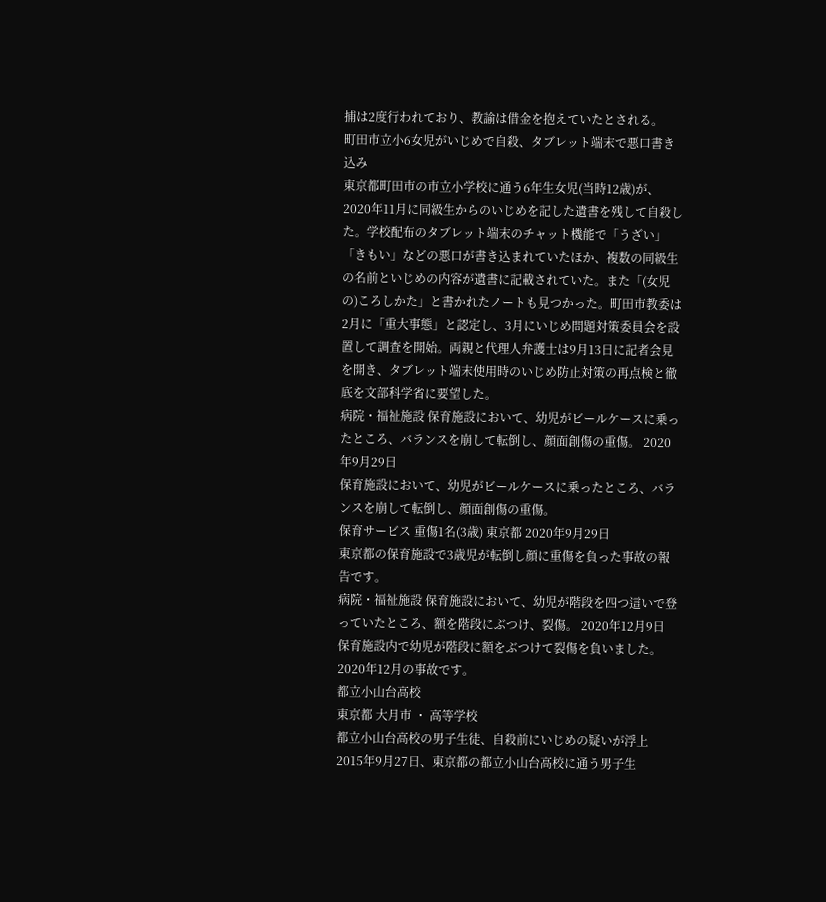捕は2度行われており、教諭は借金を抱えていたとされる。
町田市立小6女児がいじめで自殺、タブレット端末で悪口書き込み
東京都町田市の市立小学校に通う6年生女児(当時12歳)が、2020年11月に同級生からのいじめを記した遺書を残して自殺した。学校配布のタブレット端末のチャット機能で「うざい」「きもい」などの悪口が書き込まれていたほか、複数の同級生の名前といじめの内容が遺書に記載されていた。また「(女児の)ころしかた」と書かれたノートも見つかった。町田市教委は2月に「重大事態」と認定し、3月にいじめ問題対策委員会を設置して調査を開始。両親と代理人弁護士は9月13日に記者会見を開き、タブレット端末使用時のいじめ防止対策の再点検と徹底を文部科学省に要望した。
病院・福祉施設 保育施設において、幼児がビールケースに乗ったところ、バランスを崩して転倒し、顔面創傷の重傷。 2020年9月29日
保育施設において、幼児がビールケースに乗ったところ、バランスを崩して転倒し、顔面創傷の重傷。
保育サービス 重傷1名(3歳) 東京都 2020年9月29日
東京都の保育施設で3歳児が転倒し顔に重傷を負った事故の報告です。
病院・福祉施設 保育施設において、幼児が階段を四つ這いで登っていたところ、額を階段にぶつけ、裂傷。 2020年12月9日
保育施設内で幼児が階段に額をぶつけて裂傷を負いました。2020年12月の事故です。
都立小山台高校
東京都 大月市 ・ 高等学校
都立小山台高校の男子生徒、自殺前にいじめの疑いが浮上
2015年9月27日、東京都の都立小山台高校に通う男子生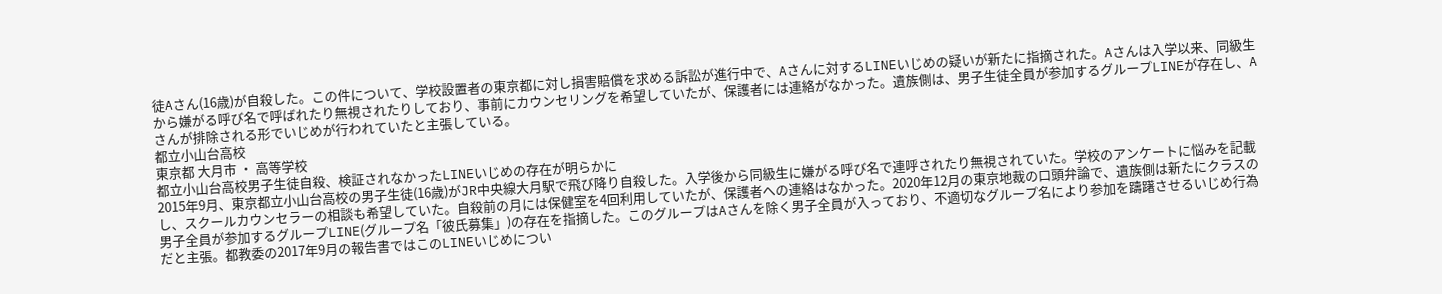徒Aさん(16歳)が自殺した。この件について、学校設置者の東京都に対し損害賠償を求める訴訟が進行中で、Aさんに対するLINEいじめの疑いが新たに指摘された。Aさんは入学以来、同級生から嫌がる呼び名で呼ばれたり無視されたりしており、事前にカウンセリングを希望していたが、保護者には連絡がなかった。遺族側は、男子生徒全員が参加するグループLINEが存在し、Aさんが排除される形でいじめが行われていたと主張している。
都立小山台高校
東京都 大月市 ・ 高等学校
都立小山台高校男子生徒自殺、検証されなかったLINEいじめの存在が明らかに
2015年9月、東京都立小山台高校の男子生徒(16歳)がJR中央線大月駅で飛び降り自殺した。入学後から同級生に嫌がる呼び名で連呼されたり無視されていた。学校のアンケートに悩みを記載し、スクールカウンセラーの相談も希望していた。自殺前の月には保健室を4回利用していたが、保護者への連絡はなかった。2020年12月の東京地裁の口頭弁論で、遺族側は新たにクラスの男子全員が参加するグループLINE(グループ名「彼氏募集」)の存在を指摘した。このグループはAさんを除く男子全員が入っており、不適切なグループ名により参加を躊躇させるいじめ行為だと主張。都教委の2017年9月の報告書ではこのLINEいじめについ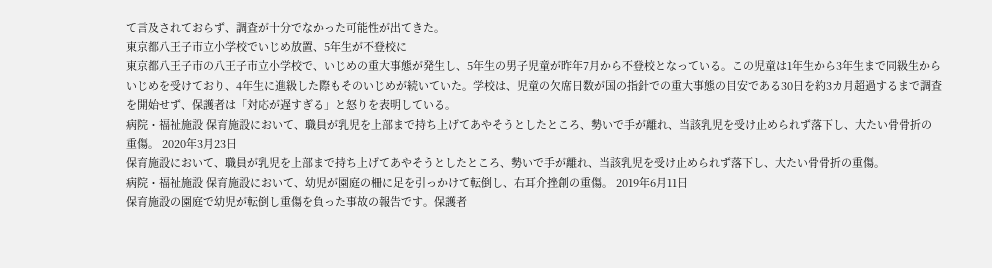て言及されておらず、調査が十分でなかった可能性が出てきた。
東京都八王子市立小学校でいじめ放置、5年生が不登校に
東京都八王子市の八王子市立小学校で、いじめの重大事態が発生し、5年生の男子児童が昨年7月から不登校となっている。この児童は1年生から3年生まで同級生からいじめを受けており、4年生に進級した際もそのいじめが続いていた。学校は、児童の欠席日数が国の指針での重大事態の目安である30日を約3カ月超過するまで調査を開始せず、保護者は「対応が遅すぎる」と怒りを表明している。
病院・福祉施設 保育施設において、職員が乳児を上部まで持ち上げてあやそうとしたところ、勢いで手が離れ、当該乳児を受け止められず落下し、大たい骨骨折の重傷。 2020年3月23日
保育施設において、職員が乳児を上部まで持ち上げてあやそうとしたところ、勢いで手が離れ、当該乳児を受け止められず落下し、大たい骨骨折の重傷。
病院・福祉施設 保育施設において、幼児が園庭の柵に足を引っかけて転倒し、右耳介挫創の重傷。 2019年6月11日
保育施設の園庭で幼児が転倒し重傷を負った事故の報告です。保護者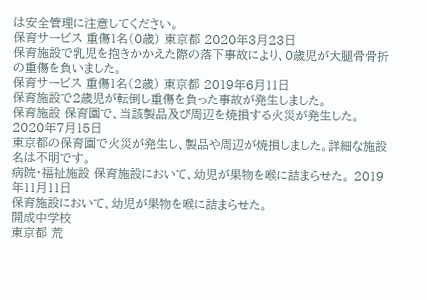は安全管理に注意してください。
保育サービス 重傷1名(0歳) 東京都 2020年3月23日
保育施設で乳児を抱きかかえた際の落下事故により、0歳児が大腿骨骨折の重傷を負いました。
保育サービス 重傷1名(2歳) 東京都 2019年6月11日
保育施設で2歳児が転倒し重傷を負った事故が発生しました。
保育施設 保育園で、当該製品及び周辺を焼損する火災が発生した。 2020年7月15日
東京都の保育園で火災が発生し、製品や周辺が焼損しました。詳細な施設名は不明です。
病院・福祉施設 保育施設において、幼児が果物を喉に詰まらせた。 2019年11月11日
保育施設において、幼児が果物を喉に詰まらせた。
開成中学校
東京都 荒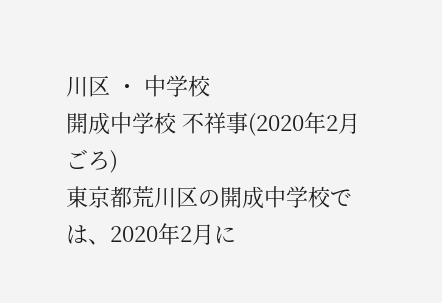川区 ・ 中学校
開成中学校 不祥事(2020年2月ごろ)
東京都荒川区の開成中学校では、2020年2月に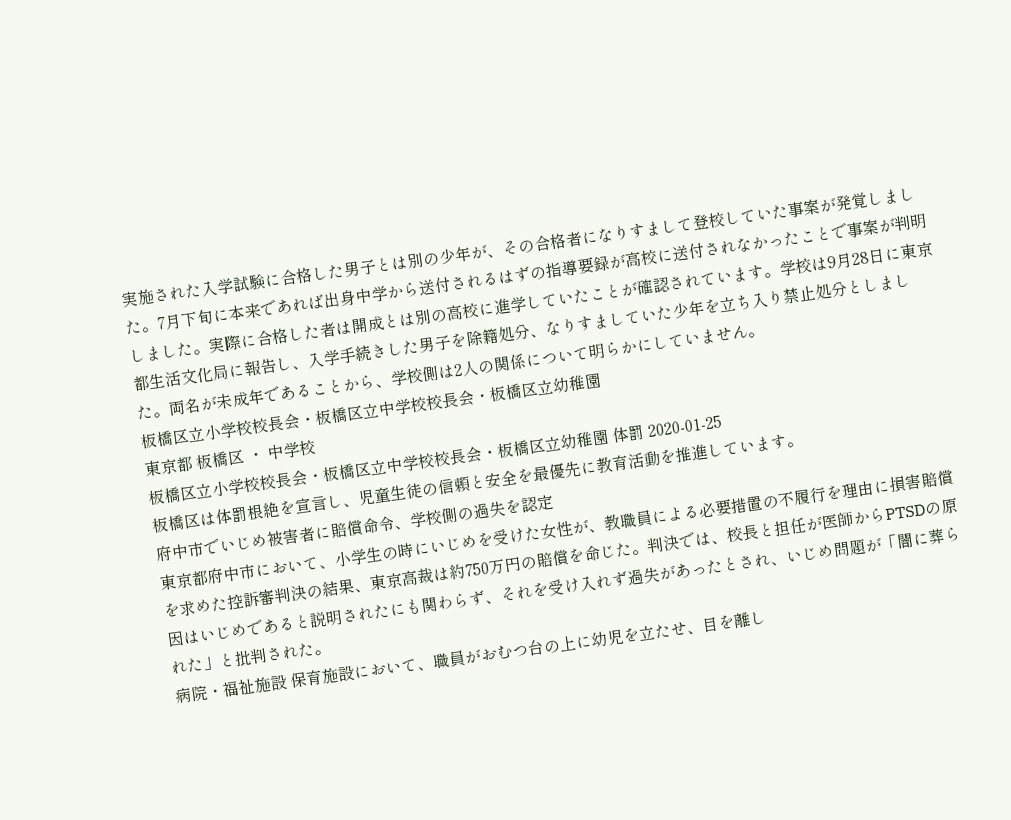実施された入学試験に合格した男子とは別の少年が、その合格者になりすまして登校していた事案が発覚しました。7月下旬に本来であれば出身中学から送付されるはずの指導要録が高校に送付されなかったことで事案が判明しました。実際に合格した者は開成とは別の高校に進学していたことが確認されています。学校は9月28日に東京都生活文化局に報告し、入学手続きした男子を除籍処分、なりすましていた少年を立ち入り禁止処分としました。両名が未成年であることから、学校側は2人の関係について明らかにしていません。
板橋区立小学校校長会・板橋区立中学校校長会・板橋区立幼稚園
東京都 板橋区 ・ 中学校
板橋区立小学校校長会・板橋区立中学校校長会・板橋区立幼稚園 体罰 2020-01-25
板橋区は体罰根絶を宣言し、児童生徒の信頼と安全を最優先に教育活動を推進しています。
府中市でいじめ被害者に賠償命令、学校側の過失を認定
東京都府中市において、小学生の時にいじめを受けた女性が、教職員による必要措置の不履行を理由に損害賠償を求めた控訴審判決の結果、東京高裁は約750万円の賠償を命じた。判決では、校長と担任が医師からPTSDの原因はいじめであると説明されたにも関わらず、それを受け入れず過失があったとされ、いじめ問題が「闇に葬られた」と批判された。
病院・福祉施設 保育施設において、職員がおむつ台の上に幼児を立たせ、目を離し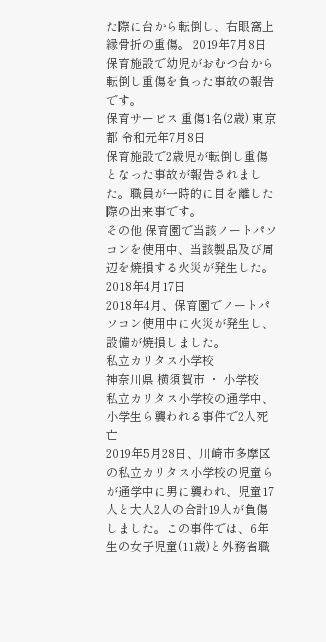た際に台から転倒し、右眼窩上縁骨折の重傷。 2019年7月8日
保育施設で幼児がおむつ台から転倒し重傷を負った事故の報告です。
保育サービス 重傷1名(2歳) 東京都 令和元年7月8日
保育施設で2歳児が転倒し重傷となった事故が報告されました。職員が一時的に目を離した際の出来事です。
その他 保育園で当該ノートパソコンを使用中、当該製品及び周辺を焼損する火災が発生した。 2018年4月17日
2018年4月、保育園でノートパソコン使用中に火災が発生し、設備が焼損しました。
私立カリタス小学校
神奈川県 横須賀市 ・ 小学校
私立カリタス小学校の通学中、小学生ら襲われる事件で2人死亡
2019年5月28日、川崎市多摩区の私立カリタス小学校の児童らが通学中に男に襲われ、児童17人と大人2人の合計19人が負傷しました。この事件では、6年生の女子児童(11歳)と外務省職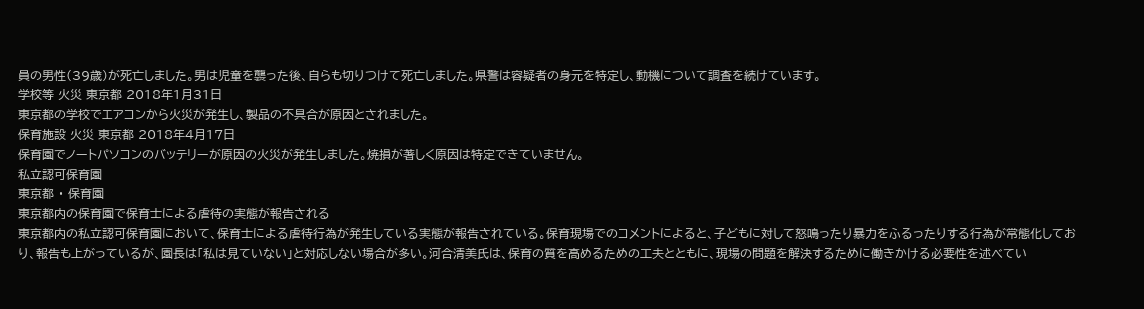員の男性(39歳)が死亡しました。男は児童を襲った後、自らも切りつけて死亡しました。県警は容疑者の身元を特定し、動機について調査を続けています。
学校等 火災 東京都 2018年1月31日
東京都の学校でエアコンから火災が発生し、製品の不具合が原因とされました。
保育施設 火災 東京都 2018年4月17日
保育園でノートパソコンのバッテリーが原因の火災が発生しました。焼損が著しく原因は特定できていません。
私立認可保育園
東京都 ・ 保育園
東京都内の保育園で保育士による虐待の実態が報告される
東京都内の私立認可保育園において、保育士による虐待行為が発生している実態が報告されている。保育現場でのコメントによると、子どもに対して怒鳴ったり暴力をふるったりする行為が常態化しており、報告も上がっているが、園長は「私は見ていない」と対応しない場合が多い。河合清美氏は、保育の質を高めるための工夫とともに、現場の問題を解決するために働きかける必要性を述べてい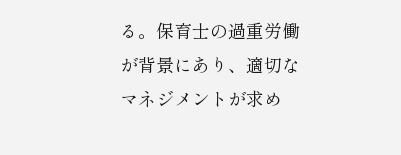る。保育士の過重労働が背景にあり、適切なマネジメントが求め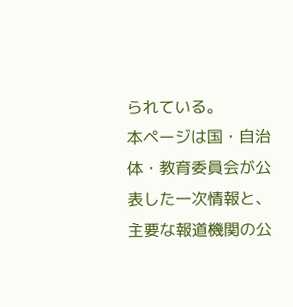られている。
本ページは国・自治体・教育委員会が公表した一次情報と、 主要な報道機関の公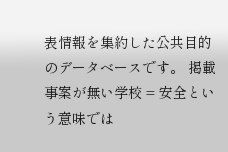表情報を集約した公共目的のデータベースです。 掲載事案が無い学校 = 安全という意味では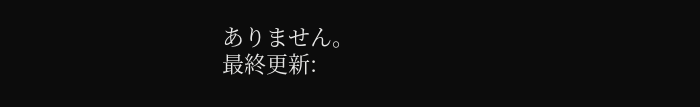ありません。
最終更新: